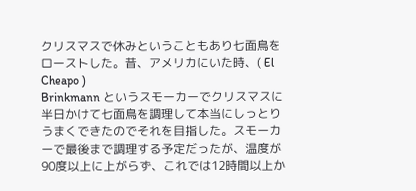クリスマスで休みということもあり七面鳥をローストした。昔、アメリカにいた時、( El Cheapo )
Brinkmann というスモーカーでクリスマスに半日かけて七面鳥を調理して本当にしっとりうまくできたのでそれを目指した。スモーカーで最後まで調理する予定だったが、温度が90度以上に上がらず、これでは12時間以上か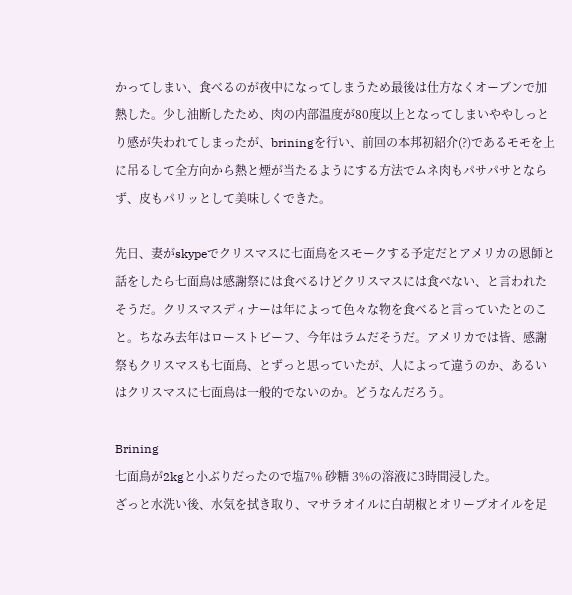かってしまい、食べるのが夜中になってしまうため最後は仕方なくオーブンで加熱した。少し油断したため、肉の内部温度が80度以上となってしまいややしっとり感が失われてしまったが、briningを行い、前回の本邦初紹介(?)であるモモを上に吊るして全方向から熱と煙が当たるようにする方法でムネ肉もパサパサとならず、皮もパリッとして美味しくできた。

先日、妻がskypeでクリスマスに七面鳥をスモークする予定だとアメリカの恩師と話をしたら七面鳥は感謝祭には食べるけどクリスマスには食べない、と言われたそうだ。クリスマスディナーは年によって色々な物を食べると言っていたとのこと。ちなみ去年はローストビーフ、今年はラムだそうだ。アメリカでは皆、感謝祭もクリスマスも七面鳥、とずっと思っていたが、人によって違うのか、あるいはクリスマスに七面鳥は一般的でないのか。どうなんだろう。

Brining
七面鳥が2kgと小ぶりだったので塩7% 砂糖 3%の溶液に3時間浸した。
ざっと水洗い後、水気を拭き取り、マサラオイルに白胡椒とオリーブオイルを足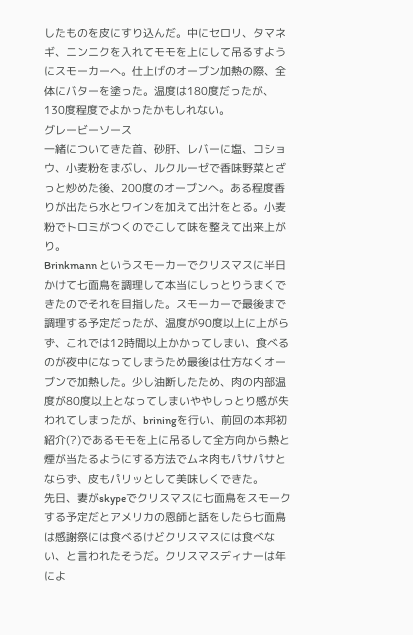したものを皮にすり込んだ。中にセロリ、タマネギ、ニンニクを入れてモモを上にして吊るすようにスモーカーへ。仕上げのオーブン加熱の際、全体にバターを塗った。温度は180度だったが、130度程度でよかったかもしれない。
グレービーソース
一緒についてきた首、砂肝、レバーに塩、コショウ、小麦粉をまぶし、ルクルーゼで香味野菜とざっと炒めた後、200度のオーブンへ。ある程度香りが出たら水とワインを加えて出汁をとる。小麦粉でトロミがつくのでこして味を整えて出来上がり。
Brinkmann というスモーカーでクリスマスに半日かけて七面鳥を調理して本当にしっとりうまくできたのでそれを目指した。スモーカーで最後まで調理する予定だったが、温度が90度以上に上がらず、これでは12時間以上かかってしまい、食べるのが夜中になってしまうため最後は仕方なくオーブンで加熱した。少し油断したため、肉の内部温度が80度以上となってしまいややしっとり感が失われてしまったが、briningを行い、前回の本邦初紹介(?)であるモモを上に吊るして全方向から熱と煙が当たるようにする方法でムネ肉もパサパサとならず、皮もパリッとして美味しくできた。
先日、妻がskypeでクリスマスに七面鳥をスモークする予定だとアメリカの恩師と話をしたら七面鳥は感謝祭には食べるけどクリスマスには食べない、と言われたそうだ。クリスマスディナーは年によ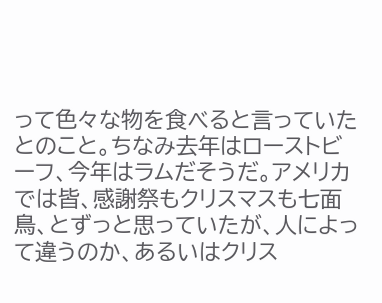って色々な物を食べると言っていたとのこと。ちなみ去年はローストビーフ、今年はラムだそうだ。アメリカでは皆、感謝祭もクリスマスも七面鳥、とずっと思っていたが、人によって違うのか、あるいはクリス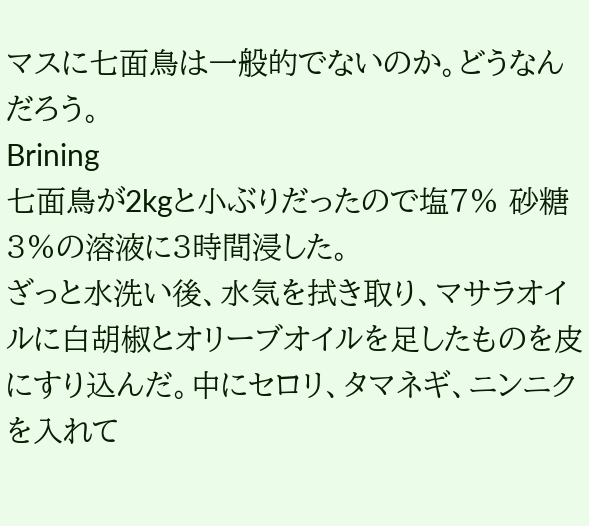マスに七面鳥は一般的でないのか。どうなんだろう。
Brining
七面鳥が2kgと小ぶりだったので塩7% 砂糖 3%の溶液に3時間浸した。
ざっと水洗い後、水気を拭き取り、マサラオイルに白胡椒とオリーブオイルを足したものを皮にすり込んだ。中にセロリ、タマネギ、ニンニクを入れて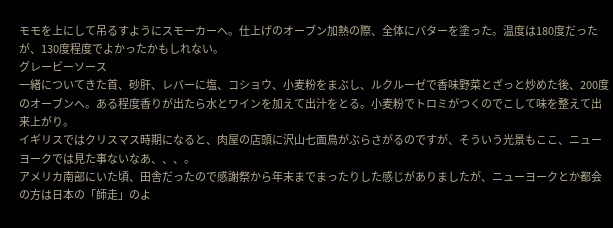モモを上にして吊るすようにスモーカーへ。仕上げのオーブン加熱の際、全体にバターを塗った。温度は180度だったが、130度程度でよかったかもしれない。
グレービーソース
一緒についてきた首、砂肝、レバーに塩、コショウ、小麦粉をまぶし、ルクルーゼで香味野菜とざっと炒めた後、200度のオーブンへ。ある程度香りが出たら水とワインを加えて出汁をとる。小麦粉でトロミがつくのでこして味を整えて出来上がり。
イギリスではクリスマス時期になると、肉屋の店頭に沢山七面鳥がぶらさがるのですが、そういう光景もここ、ニューヨークでは見た事ないなあ、、、。
アメリカ南部にいた頃、田舎だったので感謝祭から年末までまったりした感じがありましたが、ニューヨークとか都会の方は日本の「師走」のよ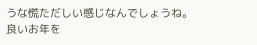うな慌ただしい感じなんでしょうね。
良いお年を